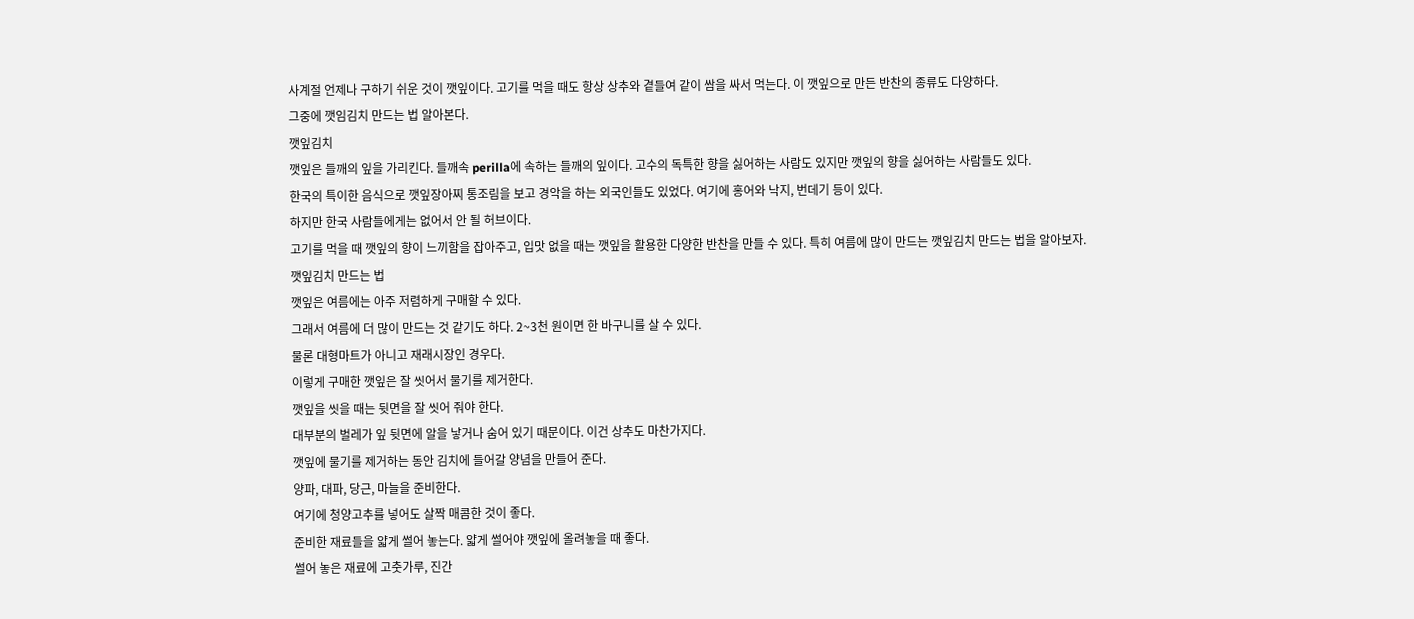사계절 언제나 구하기 쉬운 것이 깻잎이다. 고기를 먹을 때도 항상 상추와 곁들여 같이 쌈을 싸서 먹는다. 이 깻잎으로 만든 반찬의 종류도 다양하다.
그중에 깻임김치 만드는 법 알아본다.
깻잎김치
깻잎은 들깨의 잎을 가리킨다. 들깨속 perilla에 속하는 들깨의 잎이다. 고수의 독특한 향을 싫어하는 사람도 있지만 깻잎의 향을 싫어하는 사람들도 있다.
한국의 특이한 음식으로 깻잎장아찌 통조림을 보고 경악을 하는 외국인들도 있었다. 여기에 홍어와 낙지, 번데기 등이 있다.
하지만 한국 사람들에게는 없어서 안 될 허브이다.
고기를 먹을 때 깻잎의 향이 느끼함을 잡아주고, 입맛 없을 때는 깻잎을 활용한 다양한 반찬을 만들 수 있다. 특히 여름에 많이 만드는 깻잎김치 만드는 법을 알아보자.
깻잎김치 만드는 법
깻잎은 여름에는 아주 저렴하게 구매할 수 있다.
그래서 여름에 더 많이 만드는 것 같기도 하다. 2~3천 원이면 한 바구니를 살 수 있다.
물론 대형마트가 아니고 재래시장인 경우다.
이렇게 구매한 깻잎은 잘 씻어서 물기를 제거한다.
깻잎을 씻을 때는 뒷면을 잘 씻어 줘야 한다.
대부분의 벌레가 잎 뒷면에 알을 낳거나 숨어 있기 때문이다. 이건 상추도 마찬가지다.
깻잎에 물기를 제거하는 동안 김치에 들어갈 양념을 만들어 준다.
양파, 대파, 당근, 마늘을 준비한다.
여기에 청양고추를 넣어도 살짝 매콤한 것이 좋다.
준비한 재료들을 얇게 썰어 놓는다. 얇게 썰어야 깻잎에 올려놓을 때 좋다.
썰어 놓은 재료에 고춧가루, 진간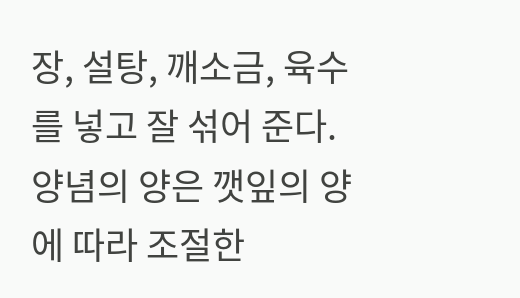장, 설탕, 깨소금, 육수를 넣고 잘 섞어 준다.
양념의 양은 깻잎의 양에 따라 조절한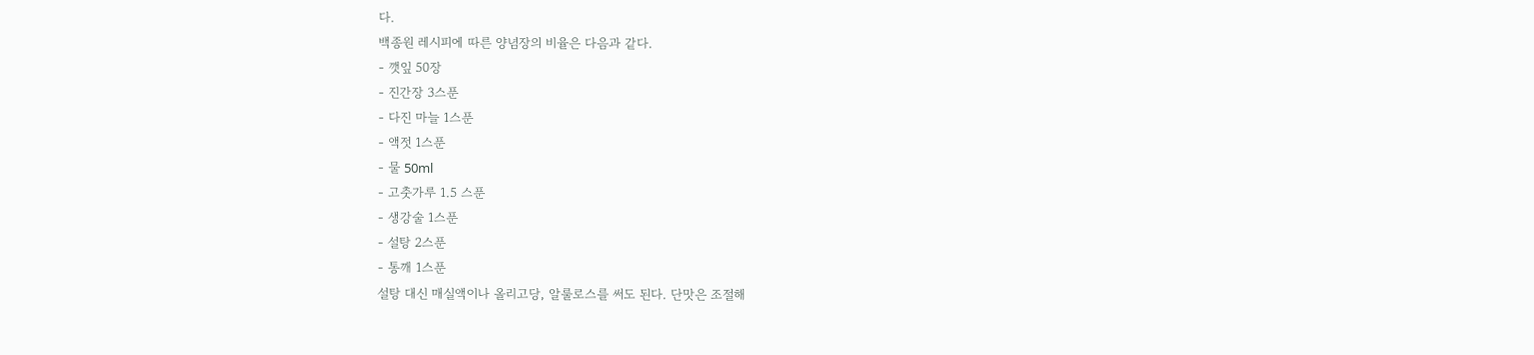다.
백종원 레시피에 따른 양념장의 비율은 다음과 같다.
- 깻잎 50장
- 진간장 3스푼
- 다진 마늘 1스푼
- 액젓 1스푼
- 물 50ml
- 고춧가루 1.5 스푼
- 생강술 1스푼
- 설탕 2스푼
- 통깨 1스푼
설탕 대신 매실액이나 올리고당, 알룰로스를 써도 된다. 단맛은 조절해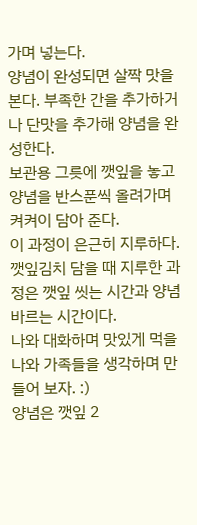가며 넣는다.
양념이 완성되면 살짝 맛을 본다. 부족한 간을 추가하거나 단맛을 추가해 양념을 완성한다.
보관용 그릇에 깻잎을 놓고 양념을 반스푼씩 올려가며 켜켜이 담아 준다.
이 과정이 은근히 지루하다.
깻잎김치 담을 때 지루한 과정은 깻잎 씻는 시간과 양념 바르는 시간이다.
나와 대화하며 맛있게 먹을 나와 가족들을 생각하며 만들어 보자. :)
양념은 깻잎 2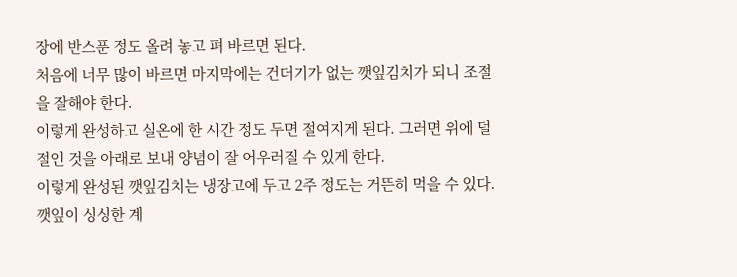장에 반스푼 정도 올려 놓고 펴 바르면 된다.
처음에 너무 많이 바르면 마지막에는 건더기가 없는 깻잎김치가 되니 조절을 잘해야 한다.
이렇게 완성하고 실온에 한 시간 정도 두면 절여지게 된다. 그러면 위에 덜 절인 것을 아래로 보내 양념이 잘 어우러질 수 있게 한다.
이렇게 완성된 깻잎김치는 냉장고에 두고 2주 정도는 거뜬히 먹을 수 있다. 깻잎이 싱싱한 계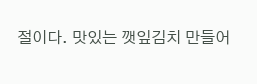절이다. 맛있는 깻잎김치 만들어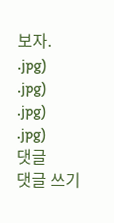보자.
.jpg)
.jpg)
.jpg)
.jpg)
댓글
댓글 쓰기